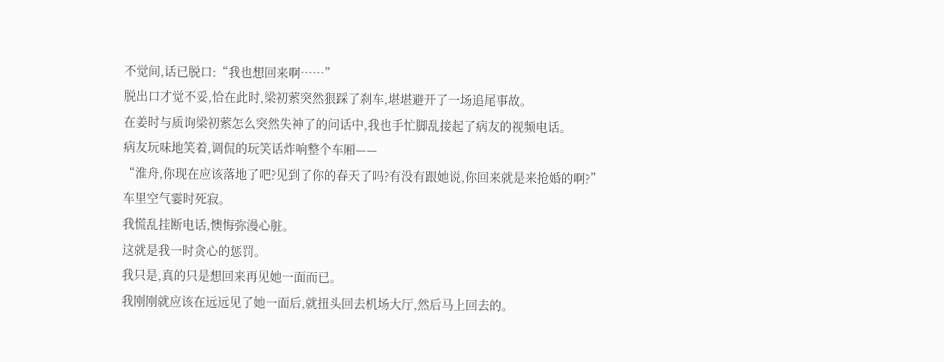不觉间,话已脱口:“我也想回来啊……”
脱出口才觉不妥,恰在此时,梁初萦突然狠踩了刹车,堪堪避开了一场追尾事故。
在姜时与质询梁初萦怎么突然失神了的问话中,我也手忙脚乱接起了病友的视频电话。
病友玩味地笑着,调侃的玩笑话炸响整个车厢——
“淮舟,你现在应该落地了吧?见到了你的春天了吗?有没有跟她说,你回来就是来抢婚的啊?”
车里空气霎时死寂。
我慌乱挂断电话,懊悔弥漫心脏。
这就是我一时贪心的惩罚。
我只是,真的只是想回来再见她一面而已。
我刚刚就应该在远远见了她一面后,就扭头回去机场大厅,然后马上回去的。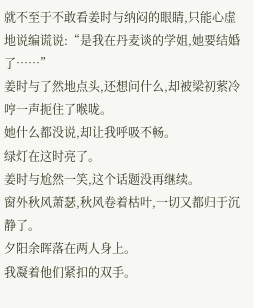就不至于不敢看姜时与纳闷的眼睛,只能心虚地说编谎说:“是我在丹麦谈的学姐,她要结婚了……”
姜时与了然地点头,还想问什么,却被梁初萦冷哼一声扼住了喉咙。
她什么都没说,却让我呼吸不畅。
绿灯在这时亮了。
姜时与尬然一笑,这个话题没再继续。
窗外秋风萧瑟,秋风卷着枯叶,一切又都归于沉静了。
夕阳余晖落在两人身上。
我凝着他们紧扣的双手。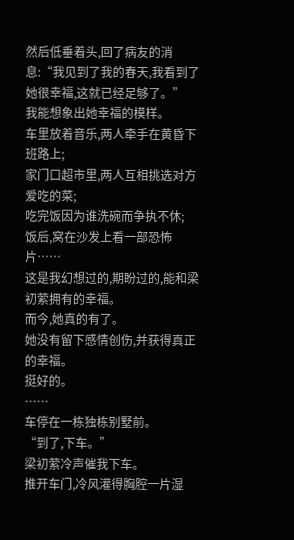然后低垂着头,回了病友的消息:“我见到了我的春天,我看到了她很幸福,这就已经足够了。”
我能想象出她幸福的模样。
车里放着音乐,两人牵手在黄昏下班路上;
家门口超市里,两人互相挑选对方爱吃的菜;
吃完饭因为谁洗碗而争执不休;
饭后,窝在沙发上看一部恐怖片……
这是我幻想过的,期盼过的,能和梁初萦拥有的幸福。
而今,她真的有了。
她没有留下感情创伤,并获得真正的幸福。
挺好的。
……
车停在一栋独栋别墅前。
“到了,下车。”
梁初萦冷声催我下车。
推开车门,冷风灌得胸腔一片湿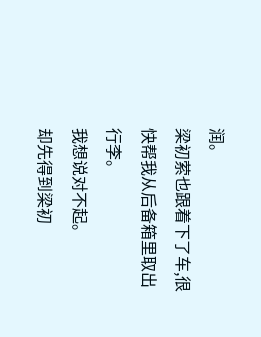润。
梁初萦也跟着下了车,很快帮我从后备箱里取出行李。
我想说对不起。
却先得到梁初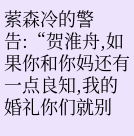萦森冷的警告:“贺淮舟,如果你和你妈还有一点良知,我的婚礼你们就别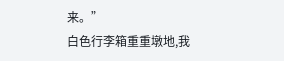来。”
白色行李箱重重墩地,我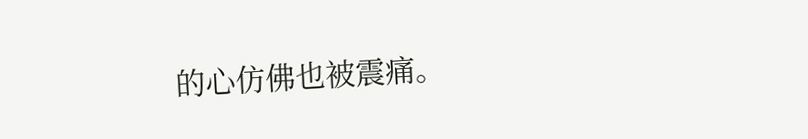的心仿佛也被震痛。